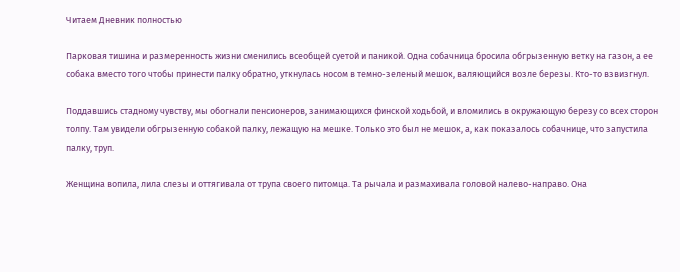Читаем Дневник полностью

Парковая тишина и размеренность жизни сменились всеобщей суетой и паникой. Одна собачница бросила обгрызенную ветку на газон, а ее собака вместо того чтобы принести палку обратно, уткнулась носом в темно-зеленый мешок, валяющийся возле березы. Кто-то взвизгнул.

Поддавшись стадному чувству, мы обогнали пенсионеров, занимающихся финской ходьбой, и вломились в окружающую березу со всех сторон толпу. Там увидели обгрызенную собакой палку, лежащую на мешке. Только это был не мешок, а, как показалось собачнице, что запустила палку, труп.

Женщина вопила, лила слезы и оттягивала от трупа своего питомца. Та рычала и размахивала головой налево-направо. Она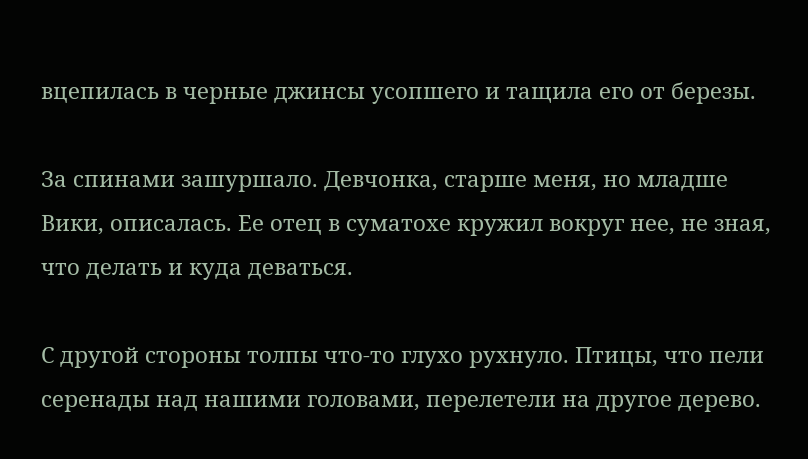вцепилась в черные джинсы усопшего и тащила его от березы.

За спинами зашуршало. Девчонка, старше меня, но младше Вики, описалась. Ее отец в суматохе кружил вокруг нее, не зная, что делать и куда деваться.

С другой стороны толпы что-то глухо рухнуло. Птицы, что пели серенады над нашими головами, перелетели на другое дерево.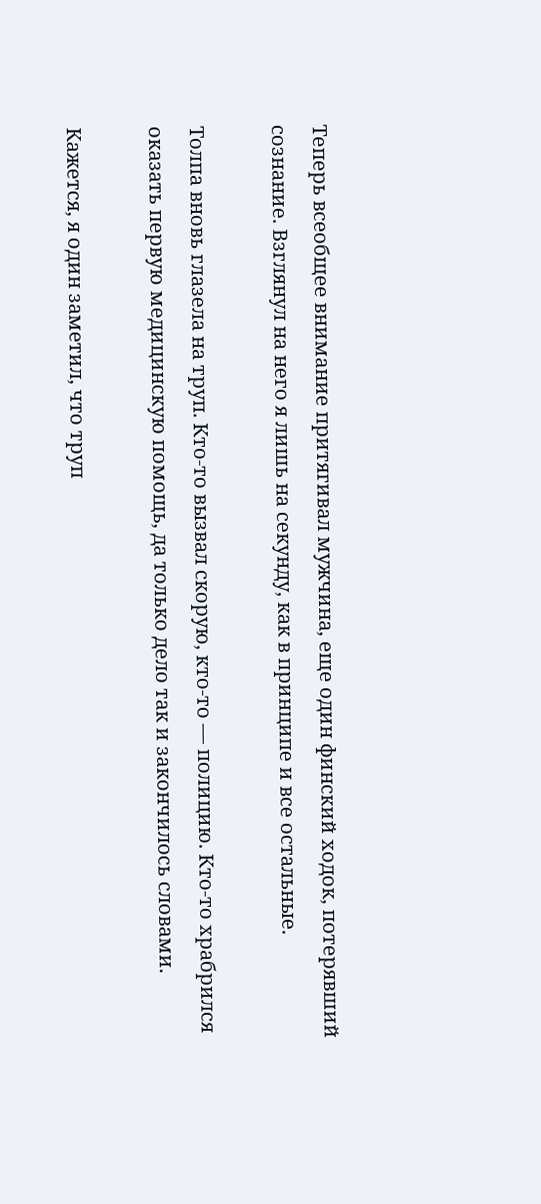Теперь всеобщее внимание притягивал мужчина, еще один финский ходок, потерявший сознание. Взглянул на него я лишь на секунду, как в принципе и все остальные.

Толпа вновь глазела на труп. Кто-то вызвал скорую, кто-то — полицию. Кто-то храбрился оказать первую медицинскую помощь, да только дело так и закончилось словами.

Кажется, я один заметил, что труп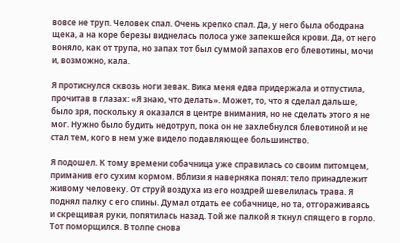вовсе не труп. Человек спал. Очень крепко спал. Да, у него была ободрана щека, а на коре березы виднелась полоса уже запекшейся крови. Да, от него воняло, как от трупа, но запах тот был суммой запахов его блевотины, мочи и, возможно, кала.

Я протиснулся сквозь ноги зевак. Вика меня едва придержала и отпустила, прочитав в глазах: «Я знаю, что делать». Может, то, что я сделал дальше, было зря, поскольку я оказался в центре внимания, но не сделать этого я не мог. Нужно было будить недотруп, пока он не захлебнулся блевотиной и не стал тем, кого в нем уже видело подавляющее большинство.

Я подошел. К тому времени собачница уже справилась со своим питомцем, приманив его сухим кормом. Вблизи я наверняка понял: тело принадлежит живому человеку. От струй воздуха из его ноздрей шевелилась трава. Я поднял палку с его спины. Думал отдать ее собачнице, но та, отгораживаясь и скрещивая руки, попятилась назад. Той же палкой я ткнул спящего в горло. Тот поморщился. В толпе снова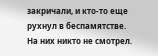закричали, и кто-то еще рухнул в беспамятстве. На них никто не смотрел.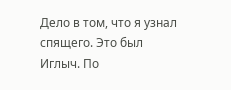Дело в том, что я узнал спящего. Это был Иглыч. По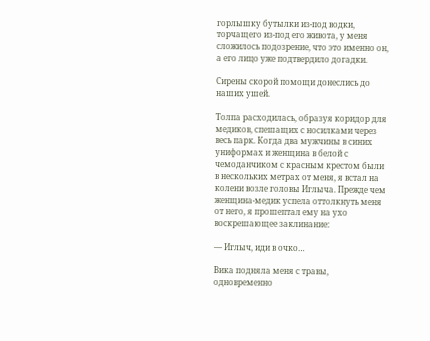горлышку бутылки из-под водки, торчащего из-под его живота, у меня сложилось подозрение, что это именно он, а его лицо уже подтвердило догадки.

Сирены скорой помощи донеслись до наших ушей.

Толпа расходилась, образуя коридор для медиков, спешащих с носилками через весь парк. Когда два мужчины в синих униформах и женщина в белой с чемоданчиком с красным крестом были в нескольких метрах от меня, я встал на колени возле головы Иглыча. Прежде чем женщина-медик успела оттолкнуть меня от него, я прошептал ему на ухо воскрешающее заклинание:

— Иглыч, иди в очко…

Вика подняла меня с травы, одновременно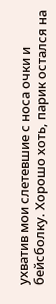ухватив мои слетевшие с носа очки и бейсболку. Хорошо хоть, парик остался на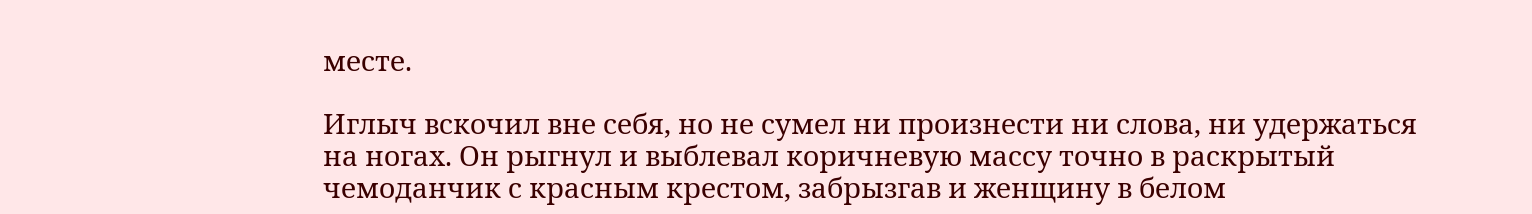месте.

Иглыч вскочил вне себя, но не сумел ни произнести ни слова, ни удержаться на ногах. Он рыгнул и выблевал коричневую массу точно в раскрытый чемоданчик с красным крестом, забрызгав и женщину в белом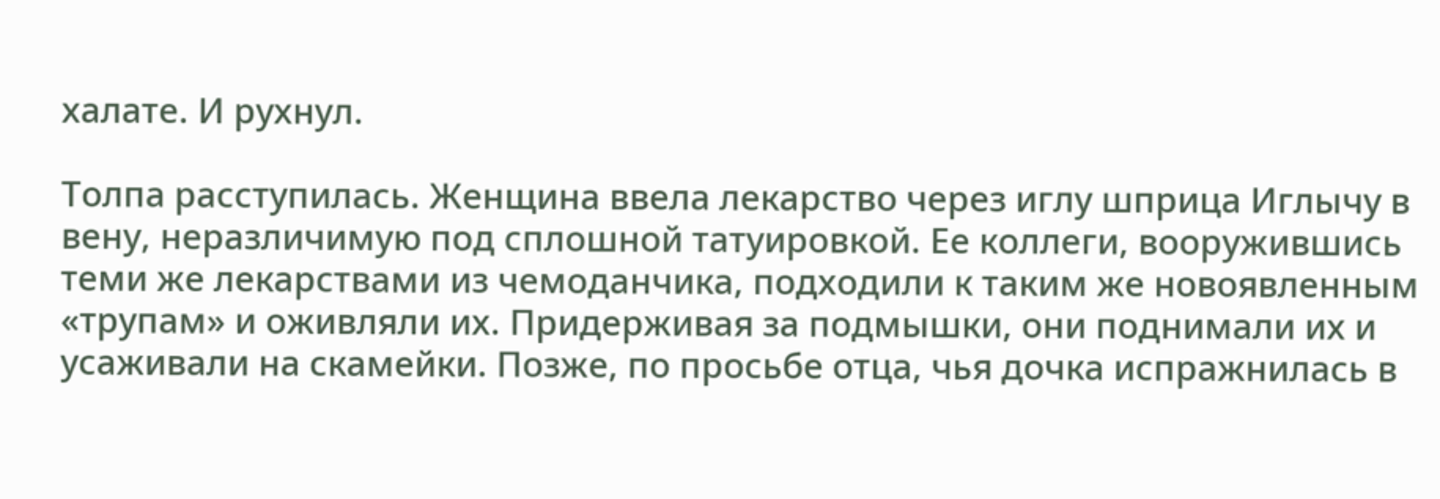халате. И рухнул.

Толпа расступилась. Женщина ввела лекарство через иглу шприца Иглычу в вену, неразличимую под сплошной татуировкой. Ее коллеги, вооружившись теми же лекарствами из чемоданчика, подходили к таким же новоявленным «трупам» и оживляли их. Придерживая за подмышки, они поднимали их и усаживали на скамейки. Позже, по просьбе отца, чья дочка испражнилась в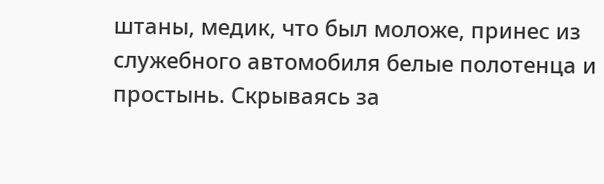штаны, медик, что был моложе, принес из служебного автомобиля белые полотенца и простынь. Скрываясь за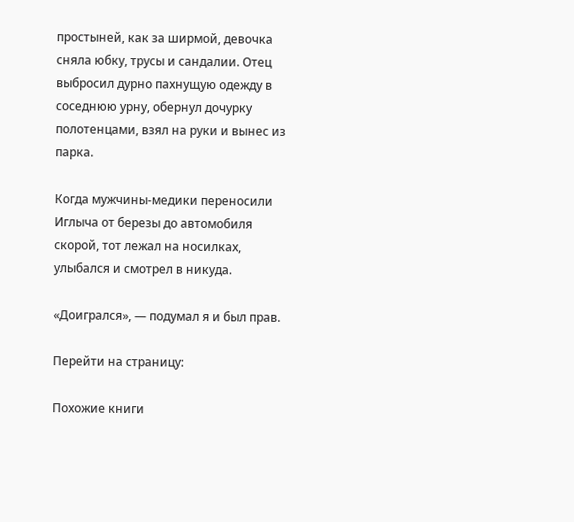простыней, как за ширмой, девочка сняла юбку, трусы и сандалии. Отец выбросил дурно пахнущую одежду в соседнюю урну, обернул дочурку полотенцами, взял на руки и вынес из парка.

Когда мужчины-медики переносили Иглыча от березы до автомобиля скорой, тот лежал на носилках, улыбался и смотрел в никуда.

«Доигрался», — подумал я и был прав.

Перейти на страницу:

Похожие книги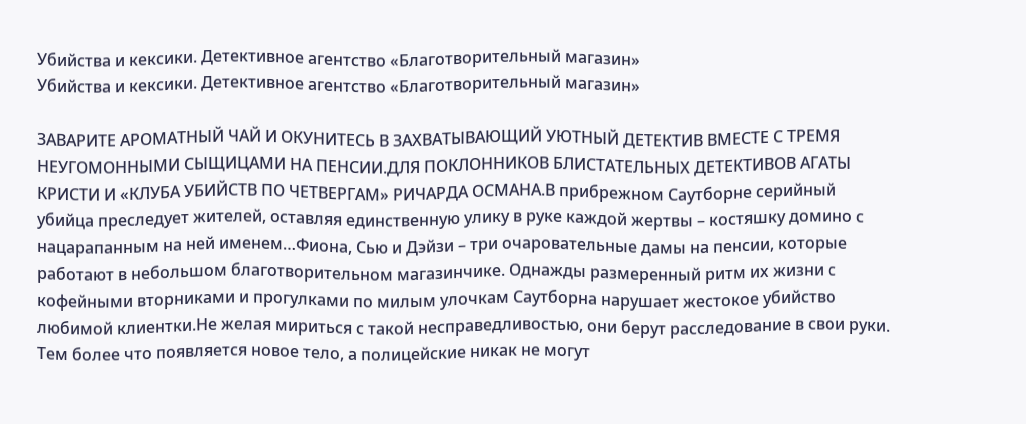Убийства и кексики. Детективное агентство «Благотворительный магазин»
Убийства и кексики. Детективное агентство «Благотворительный магазин»

ЗАВАРИТЕ АРОМАТНЫЙ ЧАЙ И ОКУНИТЕСЬ В ЗАХВАТЫВАЮЩИЙ УЮТНЫЙ ДЕТЕКТИВ ВМЕСТЕ С ТРЕМЯ НЕУГОМОННЫМИ СЫЩИЦАМИ НА ПЕНСИИ.ДЛЯ ПОКЛОННИКОВ БЛИСТАТЕЛЬНЫХ ДЕТЕКТИВОВ АГАТЫ КРИСТИ И «КЛУБА УБИЙСТВ ПО ЧЕТВЕРГАМ» РИЧАРДА ОСМАНА.В прибрежном Саутборне серийный убийца преследует жителей, оставляя единственную улику в руке каждой жертвы – костяшку домино с нацарапанным на ней именем…Фиона, Сью и Дэйзи – три очаровательные дамы на пенсии, которые работают в небольшом благотворительном магазинчике. Однажды размеренный ритм их жизни с кофейными вторниками и прогулками по милым улочкам Саутборна нарушает жестокое убийство любимой клиентки.Не желая мириться с такой несправедливостью, они берут расследование в свои руки. Тем более что появляется новое тело, а полицейские никак не могут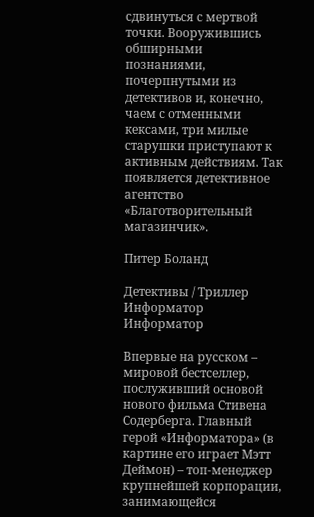сдвинуться с мертвой точки. Вооружившись обширными познаниями, почерпнутыми из детективов и, конечно, чаем с отменными кексами, три милые старушки приступают к активным действиям. Так появляется детективное агентство «Благотворительный магазинчик».

Питер Боланд

Детективы / Триллер
Информатор
Информатор

Впервые на русском – мировой бестселлер, послуживший основой нового фильма Стивена Содерберга. Главный герой «Информатора» (в картине его играет Мэтт Деймон) – топ-менеджер крупнейшей корпорации, занимающейся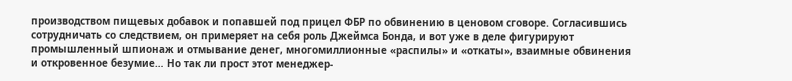производством пищевых добавок и попавшей под прицел ФБР по обвинению в ценовом сговоре. Согласившись сотрудничать со следствием, он примеряет на себя роль Джеймса Бонда, и вот уже в деле фигурируют промышленный шпионаж и отмывание денег, многомиллионные «распилы» и «откаты», взаимные обвинения и откровенное безумие… Но так ли прост этот менеджер-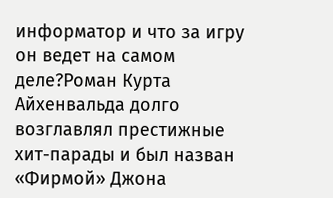информатор и что за игру он ведет на самом деле?Роман Курта Айхенвальда долго возглавлял престижные хит-парады и был назван «Фирмой» Джона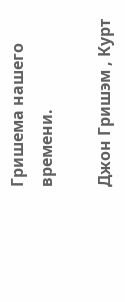Гришема нашего времени.

Джон Гришэм , Курт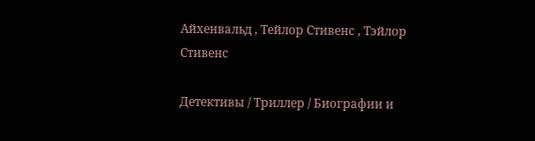Айхенвальд , Тейлор Стивенс , Тэйлор Стивенс

Детективы / Триллер / Биографии и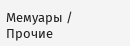Мемуары / Прочие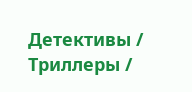Детективы / Триллеры /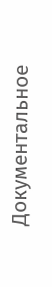Документальное